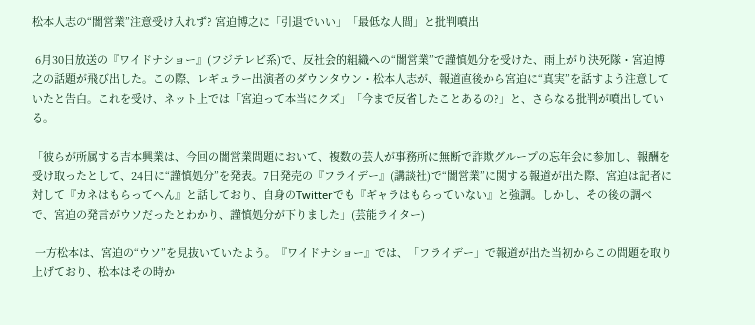松本人志の“闇営業”注意受け入れず? 宮迫博之に「引退でいい」「最低な人間」と批判噴出

 6月30日放送の『ワイドナショー』(フジテレビ系)で、反社会的組織への“闇営業”で謹慎処分を受けた、雨上がり決死隊・宮迫博之の話題が飛び出した。この際、レギュラー出演者のダウンタウン・松本人志が、報道直後から宮迫に“真実”を話すよう注意していたと告白。これを受け、ネット上では「宮迫って本当にクズ」「今まで反省したことあるの?」と、さらなる批判が噴出している。

「彼らが所属する吉本興業は、今回の闇営業問題において、複数の芸人が事務所に無断で詐欺グループの忘年会に参加し、報酬を受け取ったとして、24日に“謹慎処分”を発表。7日発売の『フライデー』(講談社)で“闇営業”に関する報道が出た際、宮迫は記者に対して『カネはもらってへん』と話しており、自身のTwitterでも『ギャラはもらっていない』と強調。しかし、その後の調べで、宮迫の発言がウソだったとわかり、謹慎処分が下りました」(芸能ライター)

 一方松本は、宮迫の“ウソ”を見抜いていたよう。『ワイドナショー』では、「フライデー」で報道が出た当初からこの問題を取り上げており、松本はその時か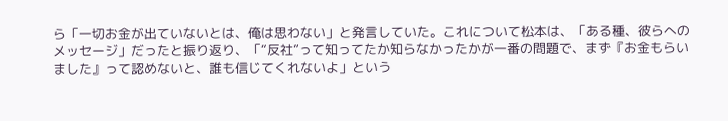ら「一切お金が出ていないとは、俺は思わない」と発言していた。これについて松本は、「ある種、彼らへのメッセージ」だったと振り返り、「“反社”って知ってたか知らなかったかが一番の問題で、まず『お金もらいました』って認めないと、誰も信じてくれないよ」という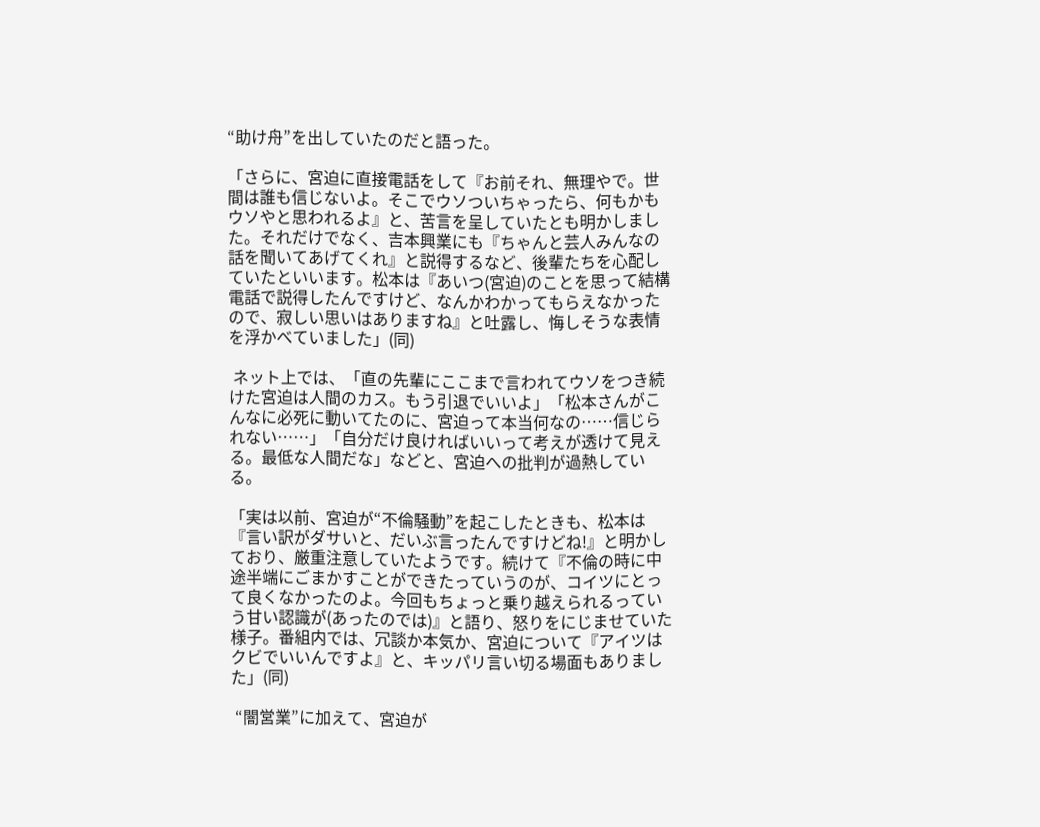“助け舟”を出していたのだと語った。

「さらに、宮迫に直接電話をして『お前それ、無理やで。世間は誰も信じないよ。そこでウソついちゃったら、何もかもウソやと思われるよ』と、苦言を呈していたとも明かしました。それだけでなく、吉本興業にも『ちゃんと芸人みんなの話を聞いてあげてくれ』と説得するなど、後輩たちを心配していたといいます。松本は『あいつ(宮迫)のことを思って結構電話で説得したんですけど、なんかわかってもらえなかったので、寂しい思いはありますね』と吐露し、悔しそうな表情を浮かべていました」(同)

 ネット上では、「直の先輩にここまで言われてウソをつき続けた宮迫は人間のカス。もう引退でいいよ」「松本さんがこんなに必死に動いてたのに、宮迫って本当何なの……信じられない……」「自分だけ良ければいいって考えが透けて見える。最低な人間だな」などと、宮迫への批判が過熱している。

「実は以前、宮迫が“不倫騒動”を起こしたときも、松本は『言い訳がダサいと、だいぶ言ったんですけどね!』と明かしており、厳重注意していたようです。続けて『不倫の時に中途半端にごまかすことができたっていうのが、コイツにとって良くなかったのよ。今回もちょっと乗り越えられるっていう甘い認識が(あったのでは)』と語り、怒りをにじませていた様子。番組内では、冗談か本気か、宮迫について『アイツはクビでいいんですよ』と、キッパリ言い切る場面もありました」(同)

 “闇営業”に加えて、宮迫が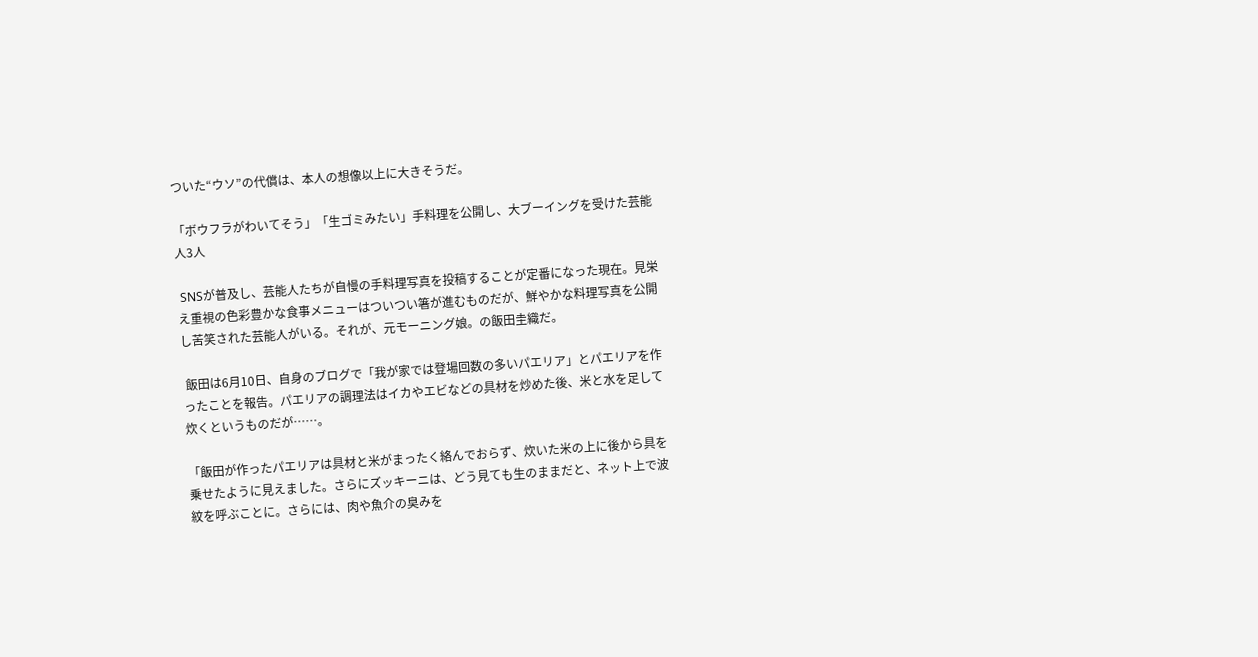ついた“ウソ”の代償は、本人の想像以上に大きそうだ。

「ボウフラがわいてそう」「生ゴミみたい」手料理を公開し、大ブーイングを受けた芸能人3人

 SNSが普及し、芸能人たちが自慢の手料理写真を投稿することが定番になった現在。見栄え重視の色彩豊かな食事メニューはついつい箸が進むものだが、鮮やかな料理写真を公開し苦笑された芸能人がいる。それが、元モーニング娘。の飯田圭織だ。

 飯田は6月10日、自身のブログで「我が家では登場回数の多いパエリア」とパエリアを作ったことを報告。パエリアの調理法はイカやエビなどの具材を炒めた後、米と水を足して炊くというものだが……。

「飯田が作ったパエリアは具材と米がまったく絡んでおらず、炊いた米の上に後から具を乗せたように見えました。さらにズッキーニは、どう見ても生のままだと、ネット上で波紋を呼ぶことに。さらには、肉や魚介の臭みを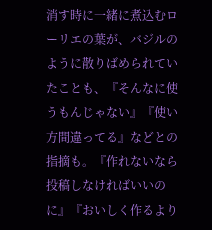消す時に一緒に煮込むローリエの葉が、バジルのように散りばめられていたことも、『そんなに使うもんじゃない』『使い方間違ってる』などとの指摘も。『作れないなら投稿しなければいいのに』『おいしく作るより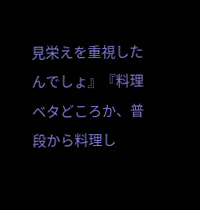見栄えを重視したんでしょ』『料理ベタどころか、普段から料理し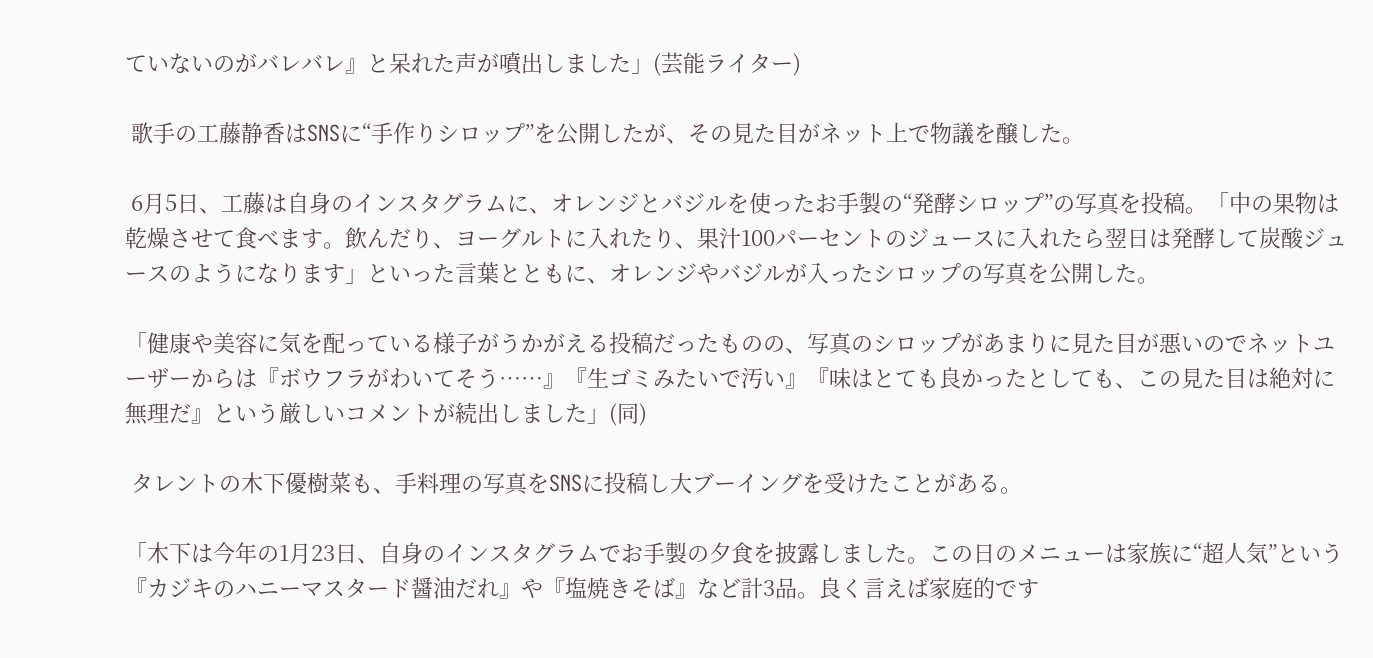ていないのがバレバレ』と呆れた声が噴出しました」(芸能ライター)

 歌手の工藤静香はSNSに“手作りシロップ”を公開したが、その見た目がネット上で物議を醸した。

 6月5日、工藤は自身のインスタグラムに、オレンジとバジルを使ったお手製の“発酵シロップ”の写真を投稿。「中の果物は乾燥させて食べます。飲んだり、ヨーグルトに入れたり、果汁100パーセントのジュースに入れたら翌日は発酵して炭酸ジュースのようになります」といった言葉とともに、オレンジやバジルが入ったシロップの写真を公開した。

「健康や美容に気を配っている様子がうかがえる投稿だったものの、写真のシロップがあまりに見た目が悪いのでネットユーザーからは『ボウフラがわいてそう……』『生ゴミみたいで汚い』『味はとても良かったとしても、この見た目は絶対に無理だ』という厳しいコメントが続出しました」(同)

 タレントの木下優樹菜も、手料理の写真をSNSに投稿し大ブーイングを受けたことがある。

「木下は今年の1月23日、自身のインスタグラムでお手製の夕食を披露しました。この日のメニューは家族に“超人気”という『カジキのハニーマスタード醤油だれ』や『塩焼きそば』など計3品。良く言えば家庭的です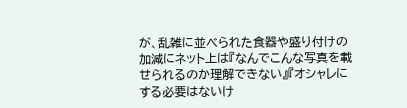が、乱雑に並べられた食器や盛り付けの加減にネット上は『なんでこんな写真を載せられるのか理解できない』『オシャレにする必要はないけ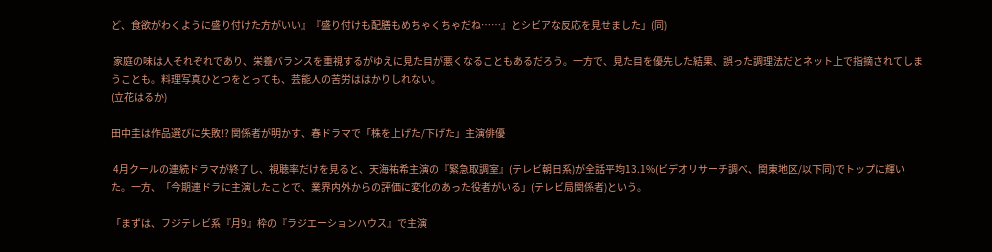ど、食欲がわくように盛り付けた方がいい』『盛り付けも配膳もめちゃくちゃだね……』とシビアな反応を見せました」(同)

 家庭の味は人それぞれであり、栄養バランスを重視するがゆえに見た目が悪くなることもあるだろう。一方で、見た目を優先した結果、誤った調理法だとネット上で指摘されてしまうことも。料理写真ひとつをとっても、芸能人の苦労ははかりしれない。
(立花はるか)

田中圭は作品選びに失敗!? 関係者が明かす、春ドラマで「株を上げた/下げた」主演俳優

 4月クールの連続ドラマが終了し、視聴率だけを見ると、天海祐希主演の『緊急取調室』(テレビ朝日系)が全話平均13.1%(ビデオリサーチ調べ、関東地区/以下同)でトップに輝いた。一方、「今期連ドラに主演したことで、業界内外からの評価に変化のあった役者がいる」(テレビ局関係者)という。

「まずは、フジテレビ系『月9』枠の『ラジエーションハウス』で主演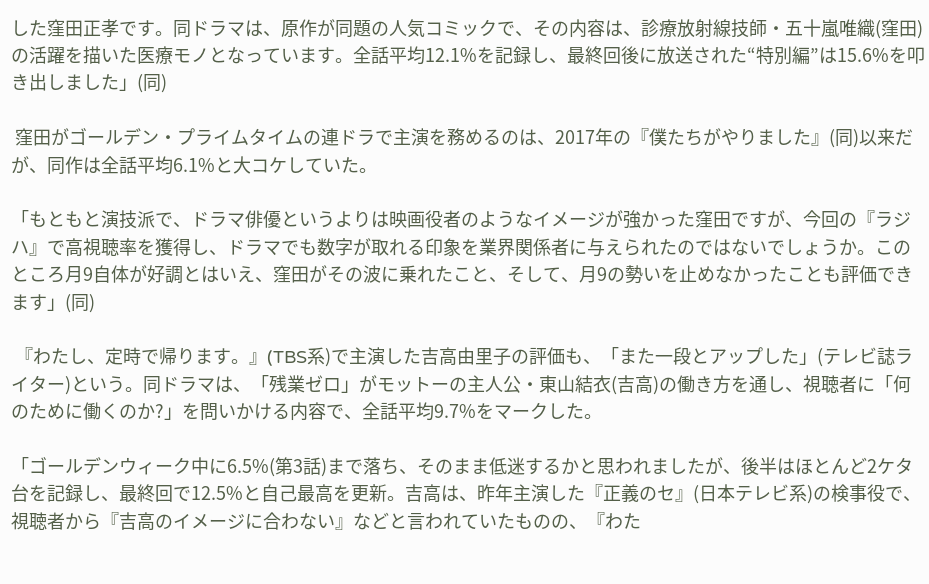した窪田正孝です。同ドラマは、原作が同題の人気コミックで、その内容は、診療放射線技師・五十嵐唯織(窪田)の活躍を描いた医療モノとなっています。全話平均12.1%を記録し、最終回後に放送された“特別編”は15.6%を叩き出しました」(同)

 窪田がゴールデン・プライムタイムの連ドラで主演を務めるのは、2017年の『僕たちがやりました』(同)以来だが、同作は全話平均6.1%と大コケしていた。

「もともと演技派で、ドラマ俳優というよりは映画役者のようなイメージが強かった窪田ですが、今回の『ラジハ』で高視聴率を獲得し、ドラマでも数字が取れる印象を業界関係者に与えられたのではないでしょうか。このところ月9自体が好調とはいえ、窪田がその波に乗れたこと、そして、月9の勢いを止めなかったことも評価できます」(同)

 『わたし、定時で帰ります。』(TBS系)で主演した吉高由里子の評価も、「また一段とアップした」(テレビ誌ライター)という。同ドラマは、「残業ゼロ」がモットーの主人公・東山結衣(吉高)の働き方を通し、視聴者に「何のために働くのか?」を問いかける内容で、全話平均9.7%をマークした。

「ゴールデンウィーク中に6.5%(第3話)まで落ち、そのまま低迷するかと思われましたが、後半はほとんど2ケタ台を記録し、最終回で12.5%と自己最高を更新。吉高は、昨年主演した『正義のセ』(日本テレビ系)の検事役で、視聴者から『吉高のイメージに合わない』などと言われていたものの、『わた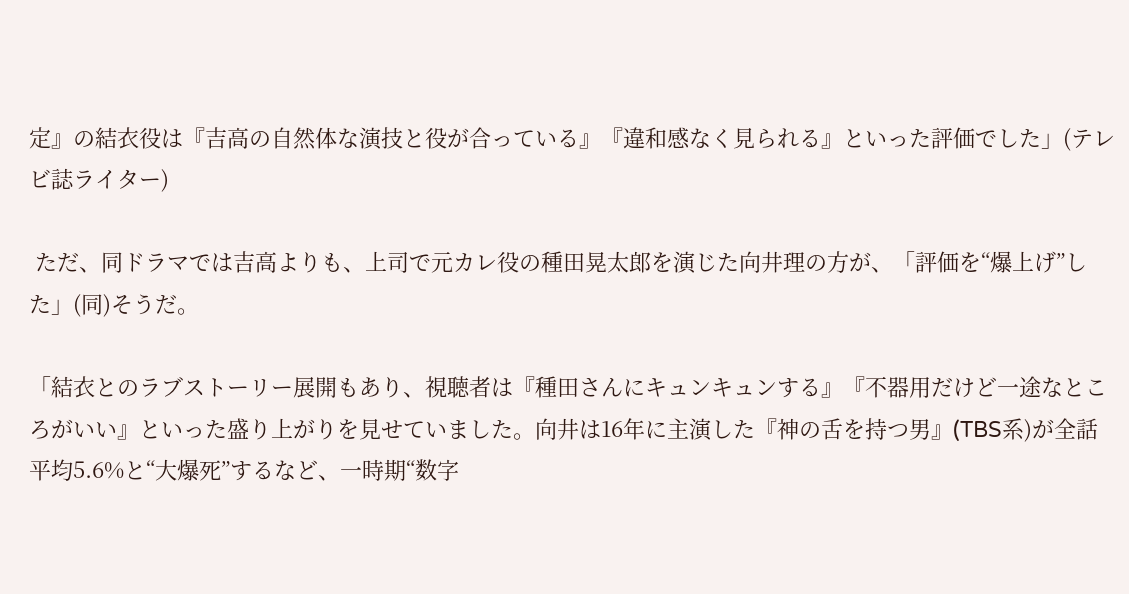定』の結衣役は『吉高の自然体な演技と役が合っている』『違和感なく見られる』といった評価でした」(テレビ誌ライター)

 ただ、同ドラマでは吉高よりも、上司で元カレ役の種田晃太郎を演じた向井理の方が、「評価を“爆上げ”した」(同)そうだ。

「結衣とのラブストーリー展開もあり、視聴者は『種田さんにキュンキュンする』『不器用だけど一途なところがいい』といった盛り上がりを見せていました。向井は16年に主演した『神の舌を持つ男』(TBS系)が全話平均5.6%と“大爆死”するなど、一時期“数字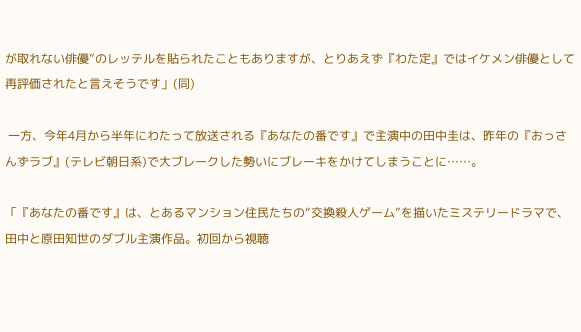が取れない俳優”のレッテルを貼られたこともありますが、とりあえず『わた定』ではイケメン俳優として再評価されたと言えそうです」(同)

 一方、今年4月から半年にわたって放送される『あなたの番です』で主演中の田中圭は、昨年の『おっさんずラブ』(テレビ朝日系)で大ブレークした勢いにブレーキをかけてしまうことに……。

「『あなたの番です』は、とあるマンション住民たちの“交換殺人ゲーム”を描いたミステリードラマで、田中と原田知世のダブル主演作品。初回から視聴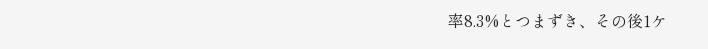率8.3%とつまずき、その後1ケ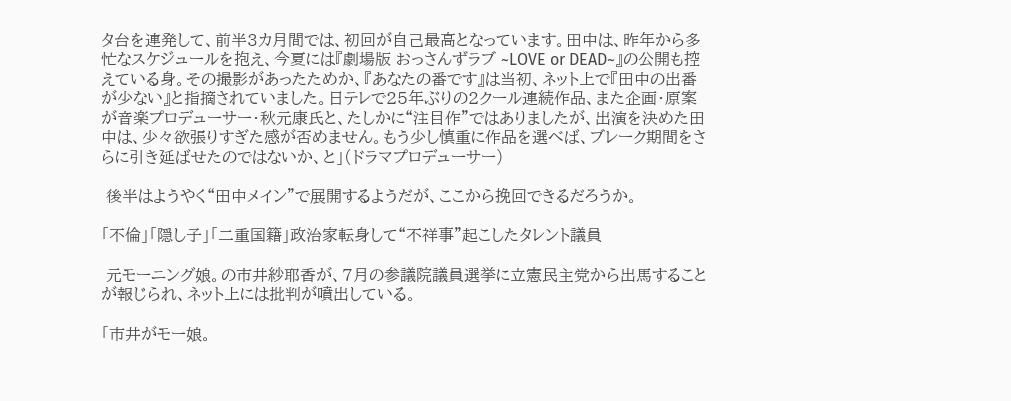タ台を連発して、前半3カ月間では、初回が自己最高となっています。田中は、昨年から多忙なスケジュールを抱え、今夏には『劇場版 おっさんずラブ ~LOVE or DEAD~』の公開も控えている身。その撮影があったためか、『あなたの番です』は当初、ネット上で『田中の出番が少ない』と指摘されていました。日テレで25年ぶりの2クール連続作品、また企画・原案が音楽プロデューサー・秋元康氏と、たしかに“注目作”ではありましたが、出演を決めた田中は、少々欲張りすぎた感が否めません。もう少し慎重に作品を選べば、ブレーク期間をさらに引き延ばせたのではないか、と」(ドラマプロデューサー)

 後半はようやく“田中メイン”で展開するようだが、ここから挽回できるだろうか。

「不倫」「隠し子」「二重国籍」政治家転身して“不祥事”起こしたタレント議員

 元モーニング娘。の市井紗耶香が、7月の参議院議員選挙に立憲民主党から出馬することが報じられ、ネット上には批判が噴出している。

「市井がモー娘。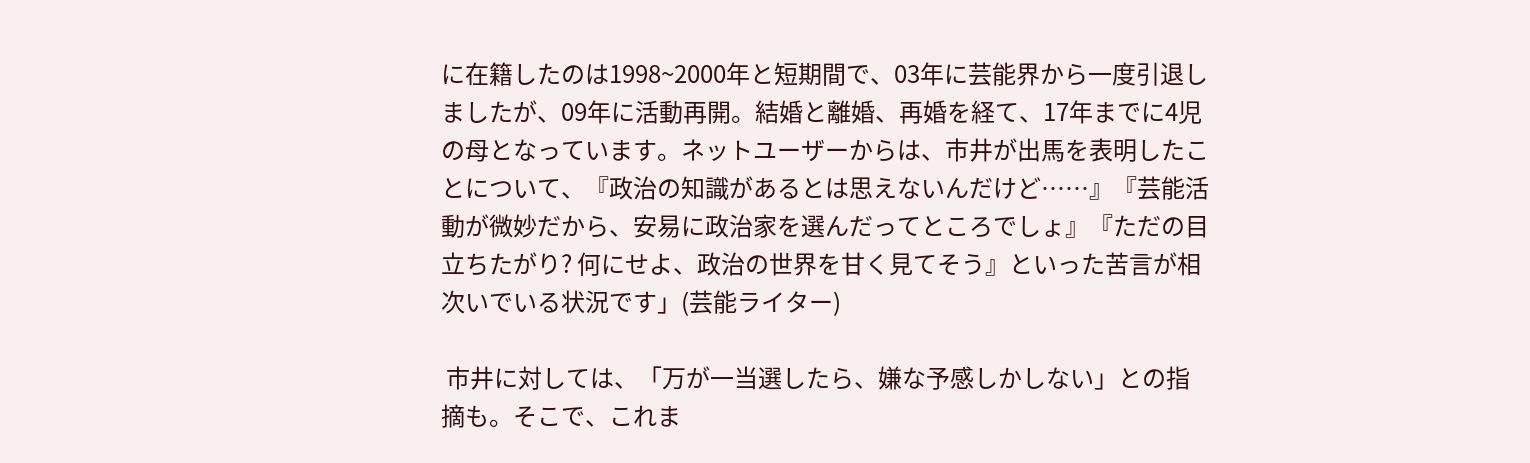に在籍したのは1998~2000年と短期間で、03年に芸能界から一度引退しましたが、09年に活動再開。結婚と離婚、再婚を経て、17年までに4児の母となっています。ネットユーザーからは、市井が出馬を表明したことについて、『政治の知識があるとは思えないんだけど……』『芸能活動が微妙だから、安易に政治家を選んだってところでしょ』『ただの目立ちたがり? 何にせよ、政治の世界を甘く見てそう』といった苦言が相次いでいる状況です」(芸能ライター)

 市井に対しては、「万が一当選したら、嫌な予感しかしない」との指摘も。そこで、これま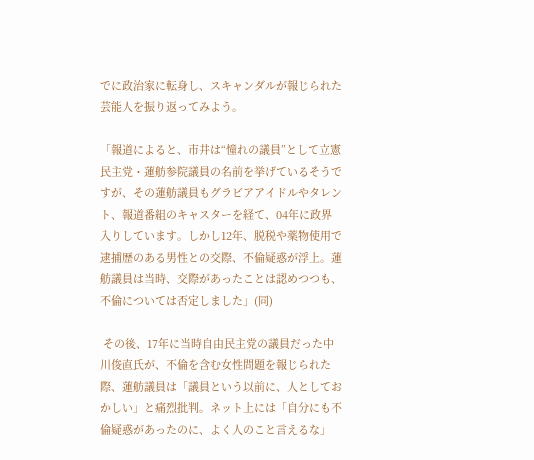でに政治家に転身し、スキャンダルが報じられた芸能人を振り返ってみよう。

「報道によると、市井は“憧れの議員”として立憲民主党・蓮舫参院議員の名前を挙げているそうですが、その蓮舫議員もグラビアアイドルやタレント、報道番組のキャスターを経て、04年に政界入りしています。しかし12年、脱税や薬物使用で逮捕歴のある男性との交際、不倫疑惑が浮上。蓮舫議員は当時、交際があったことは認めつつも、不倫については否定しました」(同)

 その後、17年に当時自由民主党の議員だった中川俊直氏が、不倫を含む女性問題を報じられた際、蓮舫議員は「議員という以前に、人としておかしい」と痛烈批判。ネット上には「自分にも不倫疑惑があったのに、よく人のこと言えるな」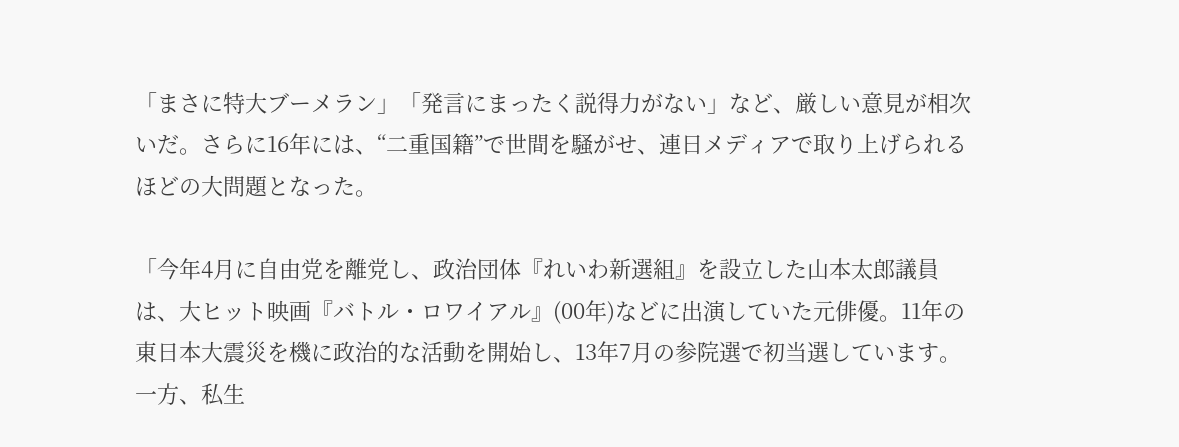「まさに特大ブーメラン」「発言にまったく説得力がない」など、厳しい意見が相次いだ。さらに16年には、“二重国籍”で世間を騒がせ、連日メディアで取り上げられるほどの大問題となった。

「今年4月に自由党を離党し、政治団体『れいわ新選組』を設立した山本太郎議員は、大ヒット映画『バトル・ロワイアル』(00年)などに出演していた元俳優。11年の東日本大震災を機に政治的な活動を開始し、13年7月の参院選で初当選しています。一方、私生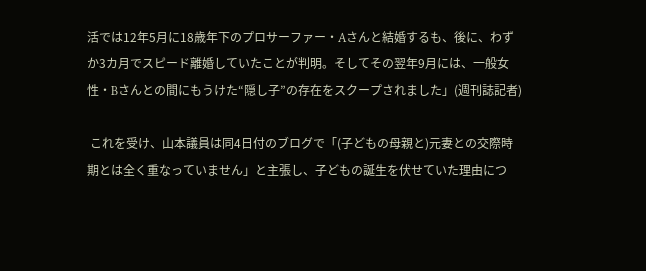活では12年5月に18歳年下のプロサーファー・Aさんと結婚するも、後に、わずか3カ月でスピード離婚していたことが判明。そしてその翌年9月には、一般女性・Bさんとの間にもうけた“隠し子”の存在をスクープされました」(週刊誌記者)

 これを受け、山本議員は同4日付のブログで「(子どもの母親と)元妻との交際時期とは全く重なっていません」と主張し、子どもの誕生を伏せていた理由につ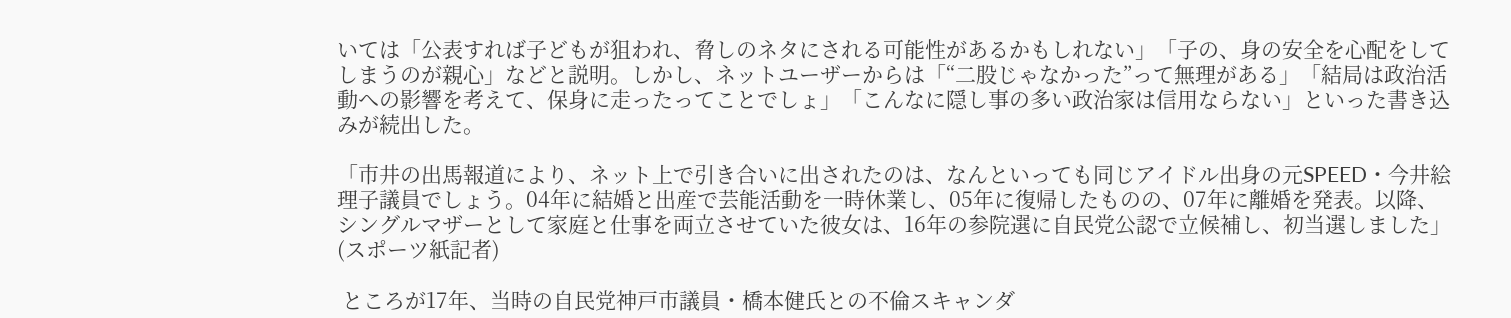いては「公表すれば子どもが狙われ、脅しのネタにされる可能性があるかもしれない」「子の、身の安全を心配をしてしまうのが親心」などと説明。しかし、ネットユーザーからは「“二股じゃなかった”って無理がある」「結局は政治活動への影響を考えて、保身に走ったってことでしょ」「こんなに隠し事の多い政治家は信用ならない」といった書き込みが続出した。

「市井の出馬報道により、ネット上で引き合いに出されたのは、なんといっても同じアイドル出身の元SPEED・今井絵理子議員でしょう。04年に結婚と出産で芸能活動を一時休業し、05年に復帰したものの、07年に離婚を発表。以降、シングルマザーとして家庭と仕事を両立させていた彼女は、16年の参院選に自民党公認で立候補し、初当選しました」(スポーツ紙記者)

 ところが17年、当時の自民党神戸市議員・橋本健氏との不倫スキャンダ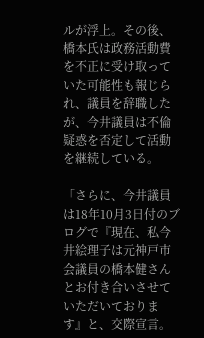ルが浮上。その後、橋本氏は政務活動費を不正に受け取っていた可能性も報じられ、議員を辞職したが、今井議員は不倫疑惑を否定して活動を継続している。

「さらに、今井議員は18年10月3日付のブログで『現在、私今井絵理子は元神戸市会議員の橋本健さんとお付き合いさせていただいております』と、交際宣言。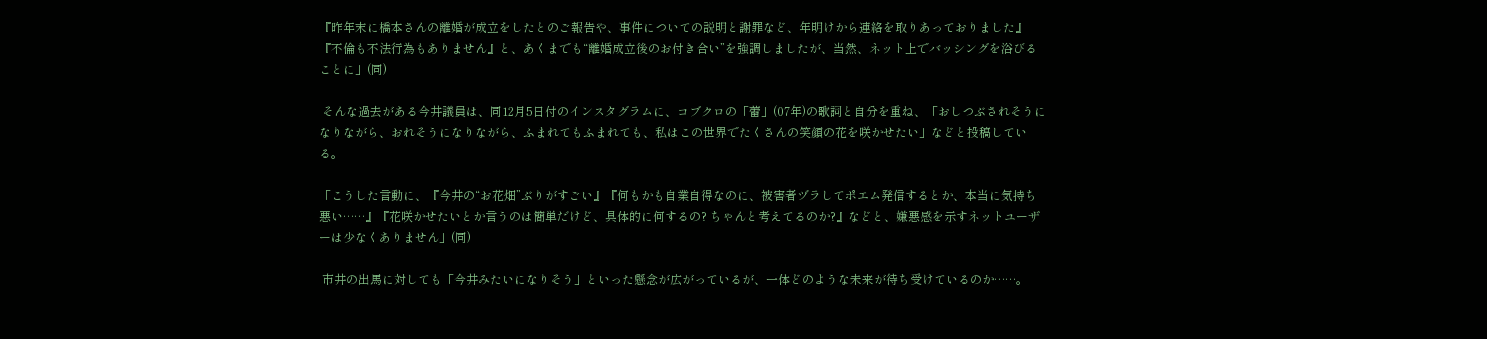『昨年末に橋本さんの離婚が成立をしたとのご報告や、事件についての説明と謝罪など、年明けから連絡を取りあっておりました』『不倫も不法行為もありません』と、あくまでも“離婚成立後のお付き合い”を強調しましたが、当然、ネット上でバッシングを浴びることに」(同)

 そんな過去がある今井議員は、同12月5日付のインスタグラムに、コブクロの「蕾」(07年)の歌詞と自分を重ね、「おしつぶされそうになりながら、おれそうになりながら、ふまれてもふまれても、私はこの世界でたくさんの笑顔の花を咲かせたい」などと投稿している。

「こうした言動に、『今井の“お花畑”ぶりがすごい』『何もかも自業自得なのに、被害者ヅラしてポエム発信するとか、本当に気持ち悪い……』『花咲かせたいとか言うのは簡単だけど、具体的に何するの? ちゃんと考えてるのか?』などと、嫌悪感を示すネットユーザーは少なくありません」(同)

 市井の出馬に対しても「今井みたいになりそう」といった懸念が広がっているが、一体どのような未来が待ち受けているのか……。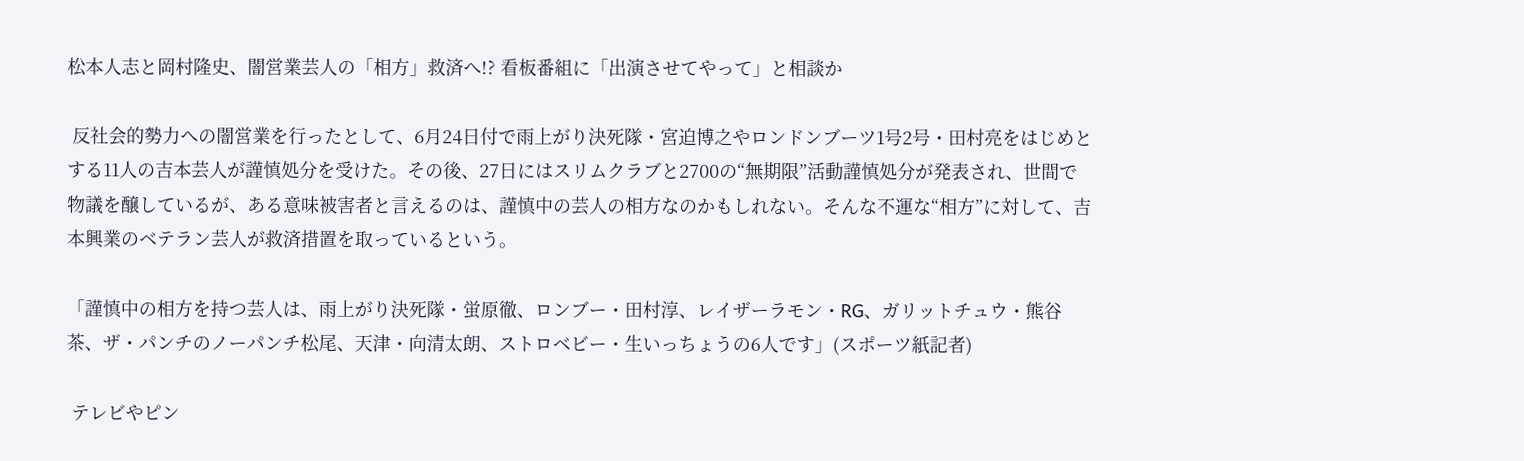松本人志と岡村隆史、闇営業芸人の「相方」救済へ!? 看板番組に「出演させてやって」と相談か

 反社会的勢力への闇営業を行ったとして、6月24日付で雨上がり決死隊・宮迫博之やロンドンブーツ1号2号・田村亮をはじめとする11人の吉本芸人が謹慎処分を受けた。その後、27日にはスリムクラブと2700の“無期限”活動謹慎処分が発表され、世間で物議を醸しているが、ある意味被害者と言えるのは、謹慎中の芸人の相方なのかもしれない。そんな不運な“相方”に対して、吉本興業のベテラン芸人が救済措置を取っているという。

「謹慎中の相方を持つ芸人は、雨上がり決死隊・蛍原徹、ロンブー・田村淳、レイザーラモン・RG、ガリットチュウ・熊谷茶、ザ・パンチのノーパンチ松尾、天津・向清太朗、ストロベビー・生いっちょうの6人です」(スポーツ紙記者)

 テレビやピン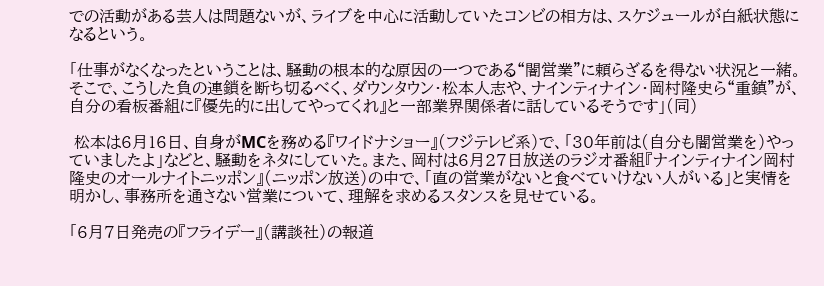での活動がある芸人は問題ないが、ライブを中心に活動していたコンビの相方は、スケジュールが白紙状態になるという。

「仕事がなくなったということは、騒動の根本的な原因の一つである“闇営業”に頼らざるを得ない状況と一緒。そこで、こうした負の連鎖を断ち切るべく、ダウンタウン・松本人志や、ナインティナイン・岡村隆史ら“重鎮”が、自分の看板番組に『優先的に出してやってくれ』と一部業界関係者に話しているそうです」(同)

 松本は6月16日、自身がMCを務める『ワイドナショー』(フジテレビ系)で、「30年前は(自分も闇営業を)やっていましたよ」などと、騒動をネタにしていた。また、岡村は6月27日放送のラジオ番組『ナインティナイン岡村隆史のオールナイトニッポン』(ニッポン放送)の中で、「直の営業がないと食べていけない人がいる」と実情を明かし、事務所を通さない営業について、理解を求めるスタンスを見せている。

「6月7日発売の『フライデー』(講談社)の報道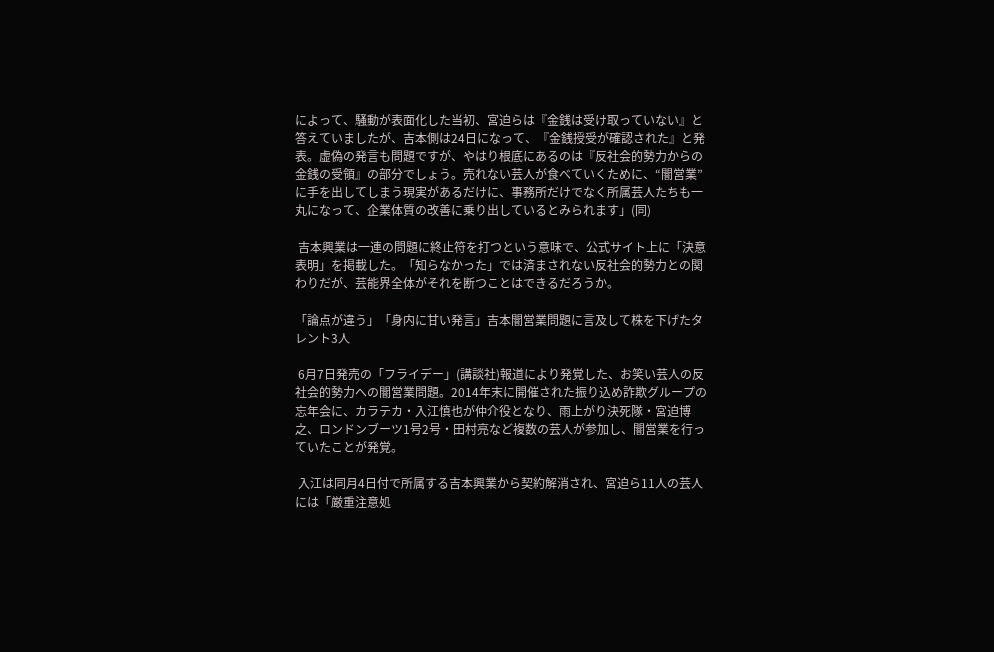によって、騒動が表面化した当初、宮迫らは『金銭は受け取っていない』と答えていましたが、吉本側は24日になって、『金銭授受が確認された』と発表。虚偽の発言も問題ですが、やはり根底にあるのは『反社会的勢力からの金銭の受領』の部分でしょう。売れない芸人が食べていくために、“闇営業”に手を出してしまう現実があるだけに、事務所だけでなく所属芸人たちも一丸になって、企業体質の改善に乗り出しているとみられます」(同)

 吉本興業は一連の問題に終止符を打つという意味で、公式サイト上に「決意表明」を掲載した。「知らなかった」では済まされない反社会的勢力との関わりだが、芸能界全体がそれを断つことはできるだろうか。

「論点が違う」「身内に甘い発言」吉本闇営業問題に言及して株を下げたタレント3人

 6月7日発売の「フライデー」(講談社)報道により発覚した、お笑い芸人の反社会的勢力への闇営業問題。2014年末に開催された振り込め詐欺グループの忘年会に、カラテカ・入江慎也が仲介役となり、雨上がり決死隊・宮迫博之、ロンドンブーツ1号2号・田村亮など複数の芸人が参加し、闇営業を行っていたことが発覚。

 入江は同月4日付で所属する吉本興業から契約解消され、宮迫ら11人の芸人には「厳重注意処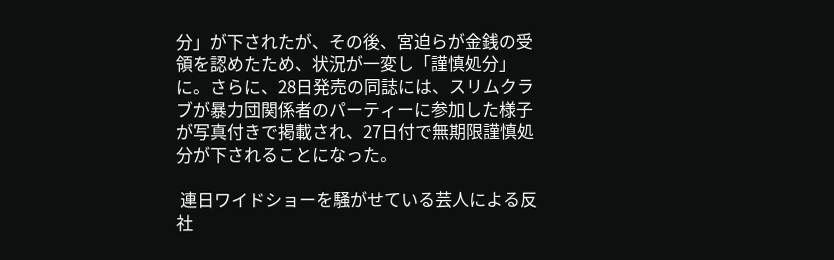分」が下されたが、その後、宮迫らが金銭の受領を認めたため、状況が一変し「謹慎処分」に。さらに、28日発売の同誌には、スリムクラブが暴力団関係者のパーティーに参加した様子が写真付きで掲載され、27日付で無期限謹慎処分が下されることになった。

 連日ワイドショーを騒がせている芸人による反社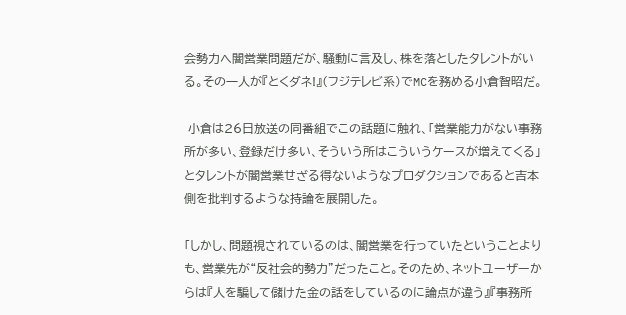会勢力へ闇営業問題だが、騒動に言及し、株を落としたタレントがいる。その一人が『とくダネ!』(フジテレビ系)でMCを務める小倉智昭だ。

 小倉は26日放送の同番組でこの話題に触れ、「営業能力がない事務所が多い、登録だけ多い、そういう所はこういうケースが増えてくる」とタレントが闇営業せざる得ないようなプロダクションであると吉本側を批判するような持論を展開した。

「しかし、問題視されているのは、闇営業を行っていたということよりも、営業先が“反社会的勢力”だったこと。そのため、ネットユーザーからは『人を騙して儲けた金の話をしているのに論点が違う』『事務所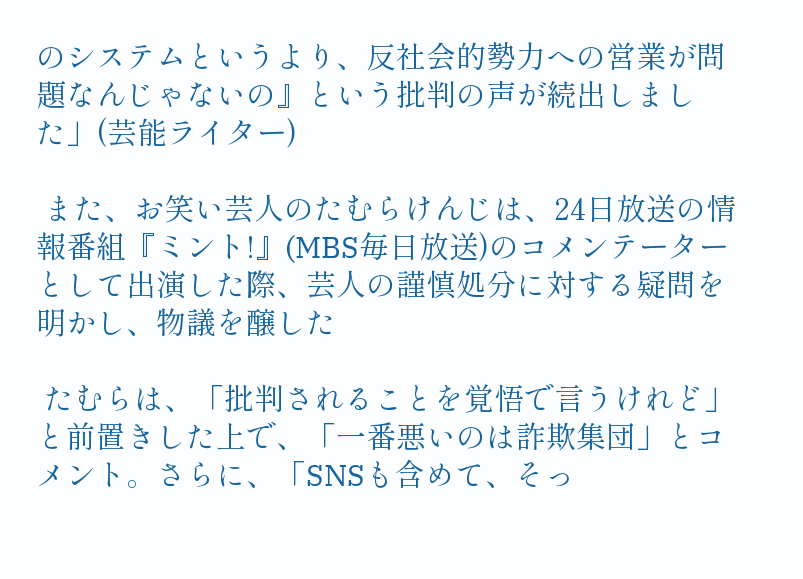のシステムというより、反社会的勢力への営業が問題なんじゃないの』という批判の声が続出しました」(芸能ライター)

 また、お笑い芸人のたむらけんじは、24日放送の情報番組『ミント!』(MBS毎日放送)のコメンテーターとして出演した際、芸人の謹慎処分に対する疑問を明かし、物議を醸した

 たむらは、「批判されることを覚悟で言うけれど」と前置きした上で、「一番悪いのは詐欺集団」とコメント。さらに、「SNSも含めて、そっ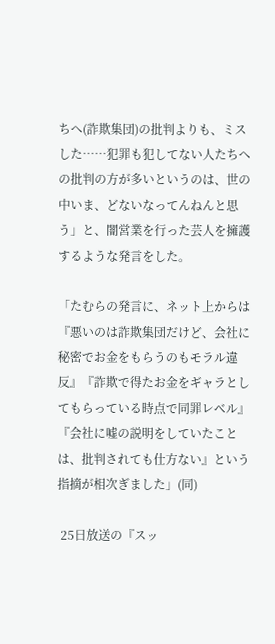ちへ(詐欺集団)の批判よりも、ミスした……犯罪も犯してない人たちへの批判の方が多いというのは、世の中いま、どないなってんねんと思う」と、闇営業を行った芸人を擁護するような発言をした。

「たむらの発言に、ネット上からは『悪いのは詐欺集団だけど、会社に秘密でお金をもらうのもモラル違反』『詐欺で得たお金をギャラとしてもらっている時点で同罪レベル』『会社に嘘の説明をしていたことは、批判されても仕方ない』という指摘が相次ぎました」(同)

 25日放送の『スッ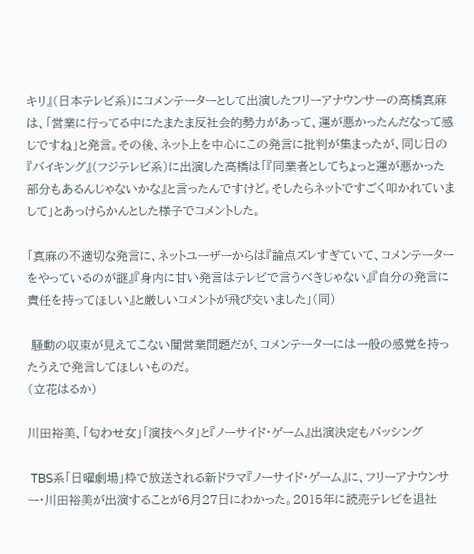キリ』(日本テレビ系)にコメンテーターとして出演したフリーアナウンサーの高橋真麻は、「営業に行ってる中にたまたま反社会的勢力があって、運が悪かったんだなって感じですね」と発言。その後、ネット上を中心にこの発言に批判が集まったが、同じ日の『バイキング』(フジテレビ系)に出演した高橋は「『同業者としてちょっと運が悪かった部分もあるんじゃないかな』と言ったんですけど。そしたらネットですごく叩かれていまして」とあっけらかんとした様子でコメントした。

「真麻の不適切な発言に、ネットユーザーからは『論点ズレすぎていて、コメンテーターをやっているのが謎』『身内に甘い発言はテレビで言うべきじゃない』『自分の発言に責任を持ってほしい』と厳しいコメントが飛び交いました」(同)

 騒動の収束が見えてこない闇営業問題だが、コメンテーターには一般の感覚を持ったうえで発言してほしいものだ。
(立花はるか)

川田裕美、「匂わせ女」「演技ヘタ」と『ノーサイド・ゲーム』出演決定もバッシング

 TBS系「日曜劇場」枠で放送される新ドラマ『ノーサイド・ゲーム』に、フリーアナウンサー・川田裕美が出演することが6月27日にわかった。2015年に読売テレビを退社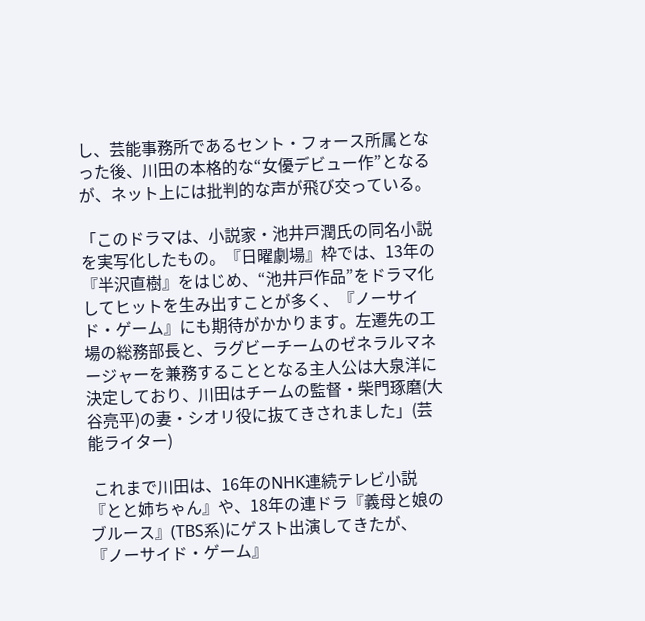し、芸能事務所であるセント・フォース所属となった後、川田の本格的な“女優デビュー作”となるが、ネット上には批判的な声が飛び交っている。

「このドラマは、小説家・池井戸潤氏の同名小説を実写化したもの。『日曜劇場』枠では、13年の『半沢直樹』をはじめ、“池井戸作品”をドラマ化してヒットを生み出すことが多く、『ノーサイド・ゲーム』にも期待がかかります。左遷先の工場の総務部長と、ラグビーチームのゼネラルマネージャーを兼務することとなる主人公は大泉洋に決定しており、川田はチームの監督・柴門琢磨(大谷亮平)の妻・シオリ役に抜てきされました」(芸能ライター)

 これまで川田は、16年のNHK連続テレビ小説『とと姉ちゃん』や、18年の連ドラ『義母と娘のブルース』(TBS系)にゲスト出演してきたが、『ノーサイド・ゲーム』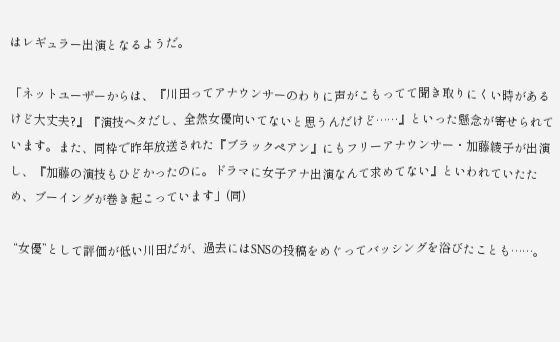はレギュラー出演となるようだ。

「ネットユーザーからは、『川田ってアナウンサーのわりに声がこもってて聞き取りにくい時があるけど大丈夫?』『演技ヘタだし、全然女優向いてないと思うんだけど……』といった懸念が寄せられています。また、同枠で昨年放送された『ブラックペアン』にもフリーアナウンサー・加藤綾子が出演し、『加藤の演技もひどかったのに。ドラマに女子アナ出演なんて求めてない』といわれていたため、ブーイングが巻き起こっています」(同)

 “女優”として評価が低い川田だが、過去にはSNSの投稿をめぐってバッシングを浴びたことも……。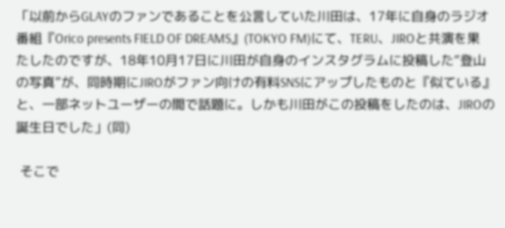「以前からGLAYのファンであることを公言していた川田は、17年に自身のラジオ番組『Orico presents FIELD OF DREAMS』(TOKYO FM)にて、TERU、JIROと共演を果たしたのですが、18年10月17日に川田が自身のインスタグラムに投稿した“登山の写真”が、同時期にJIROがファン向けの有料SNSにアップしたものと『似ている』と、一部ネットユーザーの間で話題に。しかも川田がこの投稿をしたのは、JIROの誕生日でした」(同)

 そこで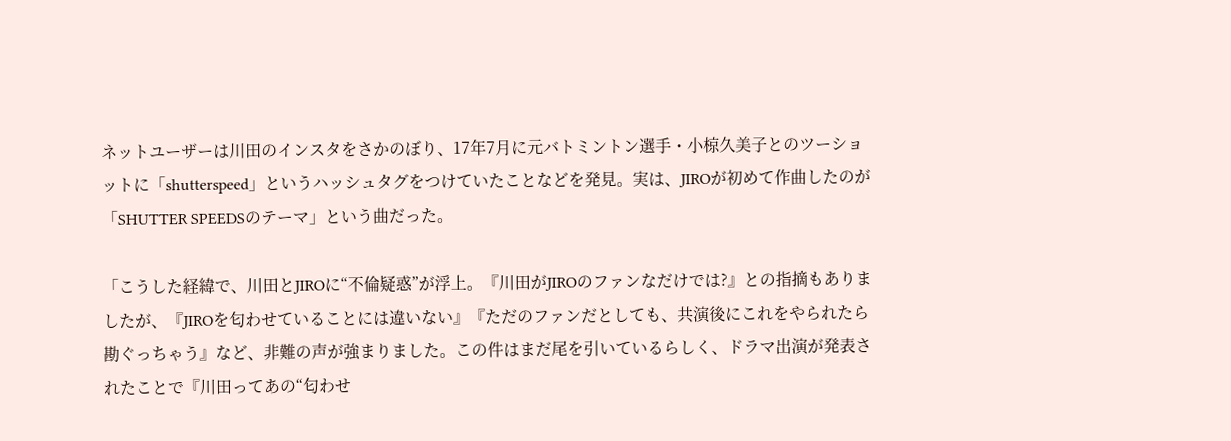ネットユーザーは川田のインスタをさかのぼり、17年7月に元バトミントン選手・小椋久美子とのツーショットに「shutterspeed」というハッシュタグをつけていたことなどを発見。実は、JIROが初めて作曲したのが「SHUTTER SPEEDSのテーマ」という曲だった。

「こうした経緯で、川田とJIROに“不倫疑惑”が浮上。『川田がJIROのファンなだけでは?』との指摘もありましたが、『JIROを匂わせていることには違いない』『ただのファンだとしても、共演後にこれをやられたら勘ぐっちゃう』など、非難の声が強まりました。この件はまだ尾を引いているらしく、ドラマ出演が発表されたことで『川田ってあの“匂わせ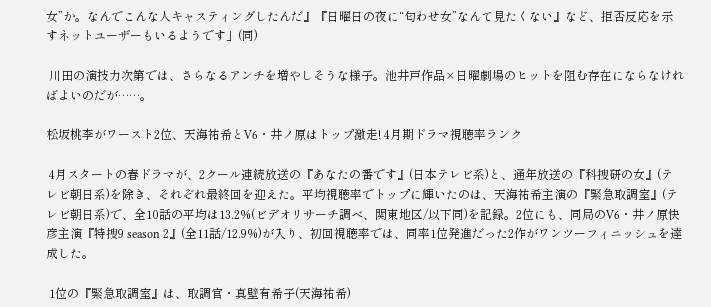女”か。なんでこんな人キャスティングしたんだ』『日曜日の夜に“匂わせ女”なんて見たくない』など、拒否反応を示すネットユーザーもいるようです」(同)

 川田の演技力次第では、さらなるアンチを増やしそうな様子。池井戸作品×日曜劇場のヒットを阻む存在にならなければよいのだが……。

松坂桃李がワースト2位、天海祐希とV6・井ノ原はトップ激走! 4月期ドラマ視聴率ランク

 4月スタートの春ドラマが、2クール連続放送の『あなたの番です』(日本テレビ系)と、通年放送の『科捜研の女』(テレビ朝日系)を除き、それぞれ最終回を迎えた。平均視聴率でトップに輝いたのは、天海祐希主演の『緊急取調室』(テレビ朝日系)で、全10話の平均は13.2%(ビデオリサーチ調べ、関東地区/以下同)を記録。2位にも、同局のV6・井ノ原快彦主演『特捜9 season 2』(全11話/12.9%)が入り、初回視聴率では、同率1位発進だった2作がワンツーフィニッシュを達成した。

 1位の『緊急取調室』は、取調官・真壁有希子(天海祐希)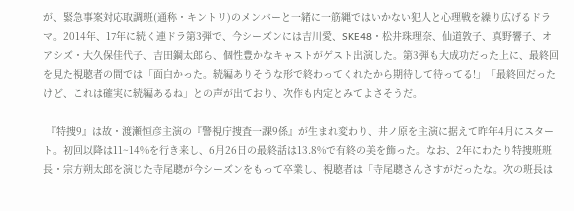が、緊急事案対応取調班(通称・キントリ)のメンバーと一緒に一筋縄ではいかない犯人と心理戦を繰り広げるドラマ。2014年、17年に続く連ドラ第3弾で、今シーズンには吉川愛、SKE48・松井珠理奈、仙道敦子、真野響子、オアシズ・大久保佳代子、吉田鋼太郎ら、個性豊かなキャストがゲスト出演した。第3弾も大成功だった上に、最終回を見た視聴者の間では「面白かった。続編ありそうな形で終わってくれたから期待して待ってる!」「最終回だったけど、これは確実に続編あるね」との声が出ており、次作も内定とみてよさそうだ。

 『特捜9』は故・渡瀬恒彦主演の『警視庁捜査一課9係』が生まれ変わり、井ノ原を主演に据えて昨年4月にスタート。初回以降は11~14%を行き来し、6月26日の最終話は13.8%で有終の美を飾った。なお、2年にわたり特捜班班長・宗方朔太郎を演じた寺尾聰が今シーズンをもって卒業し、視聴者は「寺尾聰さんさすがだったな。次の班長は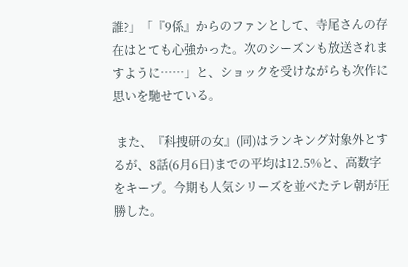誰?」「『9係』からのファンとして、寺尾さんの存在はとても心強かった。次のシーズンも放送されますように……」と、ショックを受けながらも次作に思いを馳せている。

 また、『科捜研の女』(同)はランキング対象外とするが、8話(6月6日)までの平均は12.5%と、高数字をキープ。今期も人気シリーズを並べたテレ朝が圧勝した。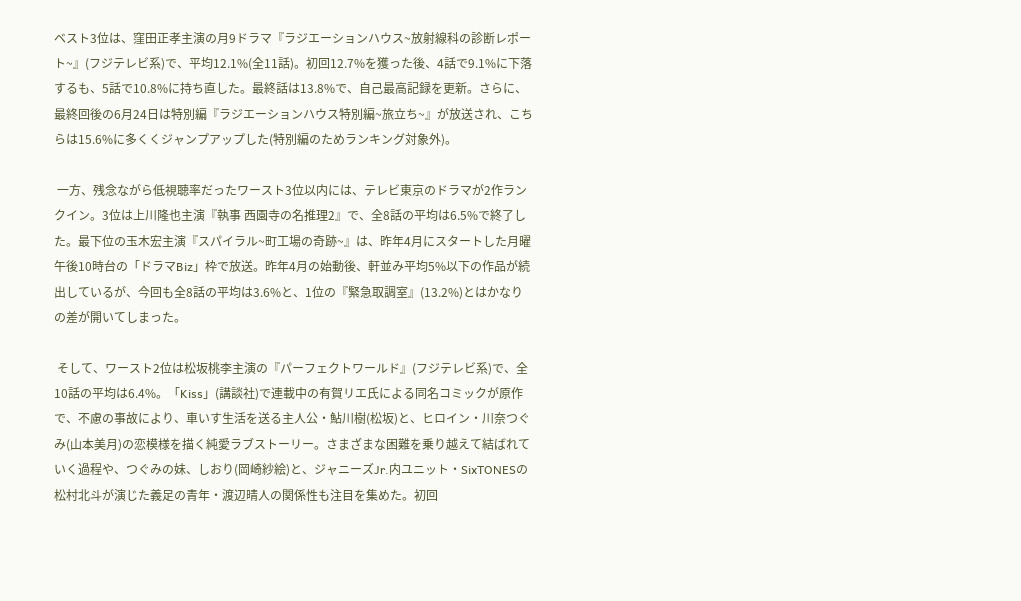ベスト3位は、窪田正孝主演の月9ドラマ『ラジエーションハウス~放射線科の診断レポート~』(フジテレビ系)で、平均12.1%(全11話)。初回12.7%を獲った後、4話で9.1%に下落するも、5話で10.8%に持ち直した。最終話は13.8%で、自己最高記録を更新。さらに、最終回後の6月24日は特別編『ラジエーションハウス特別編~旅立ち~』が放送され、こちらは15.6%に多くくジャンプアップした(特別編のためランキング対象外)。

 一方、残念ながら低視聴率だったワースト3位以内には、テレビ東京のドラマが2作ランクイン。3位は上川隆也主演『執事 西園寺の名推理2』で、全8話の平均は6.5%で終了した。最下位の玉木宏主演『スパイラル~町工場の奇跡~』は、昨年4月にスタートした月曜午後10時台の「ドラマBiz」枠で放送。昨年4月の始動後、軒並み平均5%以下の作品が続出しているが、今回も全8話の平均は3.6%と、1位の『緊急取調室』(13.2%)とはかなりの差が開いてしまった。

 そして、ワースト2位は松坂桃李主演の『パーフェクトワールド』(フジテレビ系)で、全10話の平均は6.4%。「Kiss」(講談社)で連載中の有賀リエ氏による同名コミックが原作で、不慮の事故により、車いす生活を送る主人公・鮎川樹(松坂)と、ヒロイン・川奈つぐみ(山本美月)の恋模様を描く純愛ラブストーリー。さまざまな困難を乗り越えて結ばれていく過程や、つぐみの妹、しおり(岡崎紗絵)と、ジャニーズJr.内ユニット・SixTONESの松村北斗が演じた義足の青年・渡辺晴人の関係性も注目を集めた。初回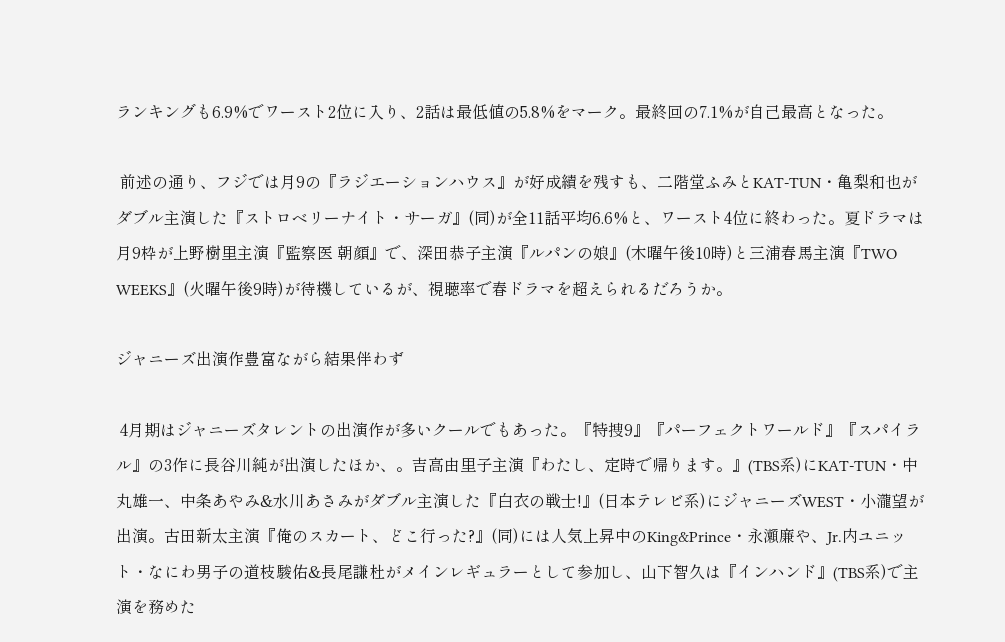ランキングも6.9%でワースト2位に入り、2話は最低値の5.8%をマーク。最終回の7.1%が自己最高となった。

 前述の通り、フジでは月9の『ラジエーションハウス』が好成績を残すも、二階堂ふみとKAT-TUN・亀梨和也がダブル主演した『ストロベリーナイト・サーガ』(同)が全11話平均6.6%と、ワースト4位に終わった。夏ドラマは月9枠が上野樹里主演『監察医 朝顔』で、深田恭子主演『ルパンの娘』(木曜午後10時)と三浦春馬主演『TWO WEEKS』(火曜午後9時)が待機しているが、視聴率で春ドラマを超えられるだろうか。

ジャニーズ出演作豊富ながら結果伴わず

 4月期はジャニーズタレントの出演作が多いクールでもあった。『特捜9』『パーフェクトワールド』『スパイラル』の3作に長谷川純が出演したほか、。吉高由里子主演『わたし、定時で帰ります。』(TBS系)にKAT-TUN・中丸雄一、中条あやみ&水川あさみがダブル主演した『白衣の戦士!』(日本テレビ系)にジャニーズWEST・小瀧望が出演。古田新太主演『俺のスカート、どこ行った?』(同)には人気上昇中のKing&Prince・永瀬廉や、Jr.内ユニット・なにわ男子の道枝駿佑&長尾謙杜がメインレギュラーとして参加し、山下智久は『インハンド』(TBS系)で主演を務めた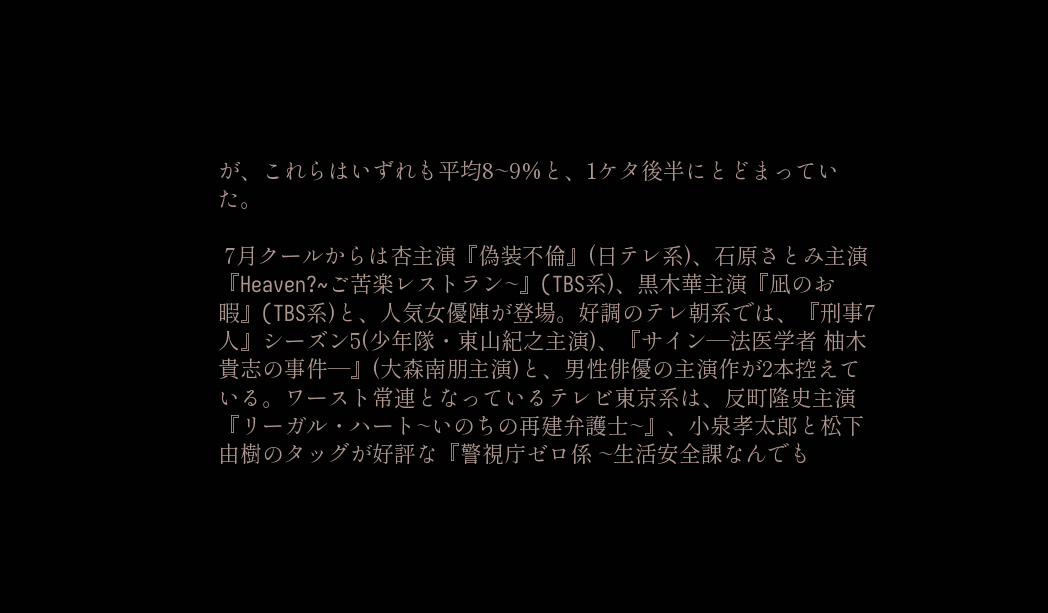が、これらはいずれも平均8~9%と、1ケタ後半にとどまっていた。

 7月クールからは杏主演『偽装不倫』(日テレ系)、石原さとみ主演『Heaven?~ご苦楽レストラン~』(TBS系)、黒木華主演『凪のお暇』(TBS系)と、人気女優陣が登場。好調のテレ朝系では、『刑事7人』シーズン5(少年隊・東山紀之主演)、『サイン―法医学者 柚木貴志の事件―』(大森南朋主演)と、男性俳優の主演作が2本控えている。ワースト常連となっているテレビ東京系は、反町隆史主演『リーガル・ハート~いのちの再建弁護士~』、小泉孝太郎と松下由樹のタッグが好評な『警視庁ゼロ係 ~生活安全課なんでも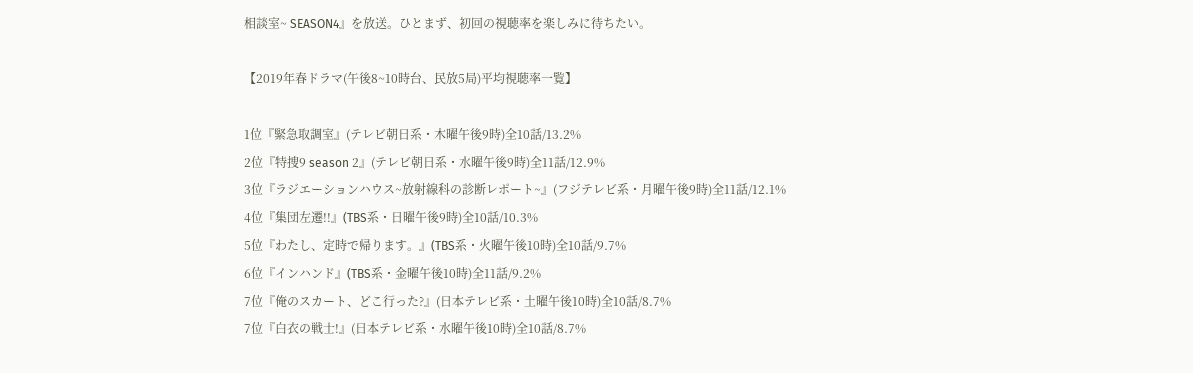相談室~ SEASON4』を放送。ひとまず、初回の視聴率を楽しみに待ちたい。

【2019年春ドラマ(午後8~10時台、民放5局)平均視聴率一覧】

1位『緊急取調室』(テレビ朝日系・木曜午後9時)全10話/13.2%
2位『特捜9 season 2』(テレビ朝日系・水曜午後9時)全11話/12.9%
3位『ラジエーションハウス~放射線科の診断レポート~』(フジテレビ系・月曜午後9時)全11話/12.1%
4位『集団左遷!!』(TBS系・日曜午後9時)全10話/10.3%
5位『わたし、定時で帰ります。』(TBS系・火曜午後10時)全10話/9.7%
6位『インハンド』(TBS系・金曜午後10時)全11話/9.2%
7位『俺のスカート、どこ行った?』(日本テレビ系・土曜午後10時)全10話/8.7%
7位『白衣の戦士!』(日本テレビ系・水曜午後10時)全10話/8.7%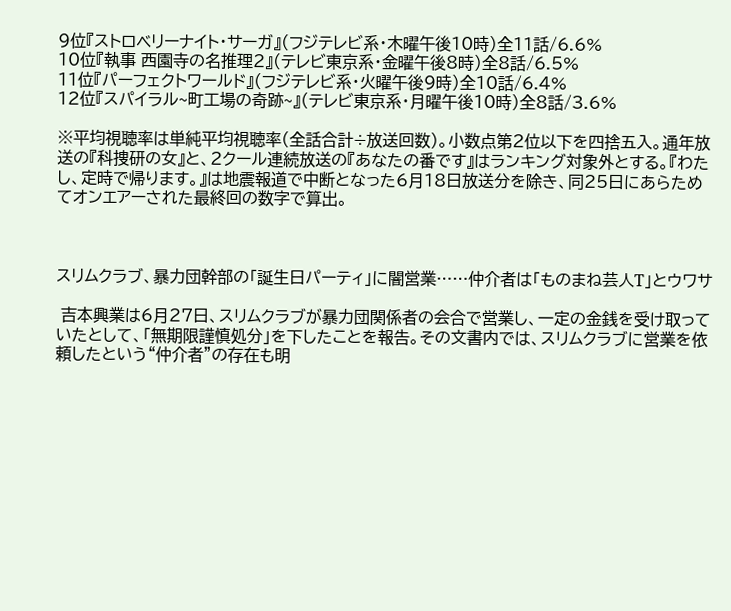9位『ストロベリーナイト・サーガ』(フジテレビ系・木曜午後10時)全11話/6.6%
10位『執事 西園寺の名推理2』(テレビ東京系・金曜午後8時)全8話/6.5%
11位『パーフェクトワールド』(フジテレビ系・火曜午後9時)全10話/6.4%
12位『スパイラル~町工場の奇跡~』(テレビ東京系・月曜午後10時)全8話/3.6%

※平均視聴率は単純平均視聴率(全話合計÷放送回数)。小数点第2位以下を四捨五入。通年放送の『科捜研の女』と、2クール連続放送の『あなたの番です』はランキング対象外とする。『わたし、定時で帰ります。』は地震報道で中断となった6月18日放送分を除き、同25日にあらためてオンエアーされた最終回の数字で算出。



スリムクラブ、暴力団幹部の「誕生日パーティ」に闇営業……仲介者は「ものまね芸人T」とウワサ

 吉本興業は6月27日、スリムクラブが暴力団関係者の会合で営業し、一定の金銭を受け取っていたとして、「無期限謹慎処分」を下したことを報告。その文書内では、スリムクラブに営業を依頼したという“仲介者”の存在も明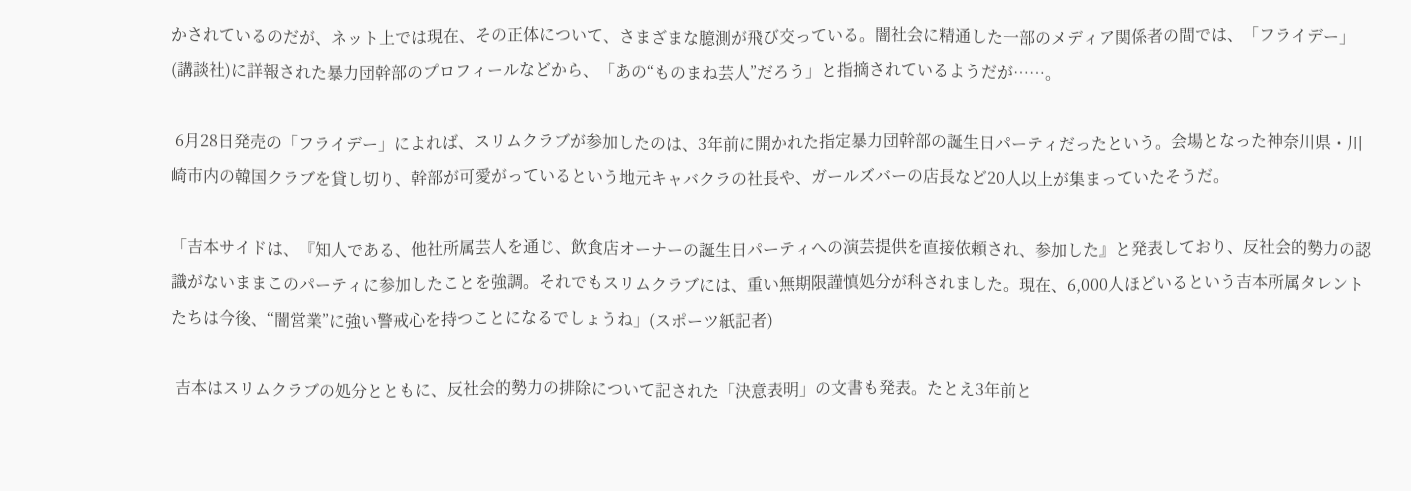かされているのだが、ネット上では現在、その正体について、さまざまな臆測が飛び交っている。闇社会に精通した一部のメディア関係者の間では、「フライデー」(講談社)に詳報された暴力団幹部のプロフィールなどから、「あの“ものまね芸人”だろう」と指摘されているようだが……。

 6月28日発売の「フライデー」によれば、スリムクラブが参加したのは、3年前に開かれた指定暴力団幹部の誕生日パーティだったという。会場となった神奈川県・川崎市内の韓国クラブを貸し切り、幹部が可愛がっているという地元キャバクラの社長や、ガールズバーの店長など20人以上が集まっていたそうだ。

「吉本サイドは、『知人である、他社所属芸人を通じ、飲食店オーナーの誕生日パーティへの演芸提供を直接依頼され、参加した』と発表しており、反社会的勢力の認識がないままこのパーティに参加したことを強調。それでもスリムクラブには、重い無期限謹慎処分が科されました。現在、6,000人ほどいるという吉本所属タレントたちは今後、“闇営業”に強い警戒心を持つことになるでしょうね」(スポーツ紙記者)

 吉本はスリムクラブの処分とともに、反社会的勢力の排除について記された「決意表明」の文書も発表。たとえ3年前と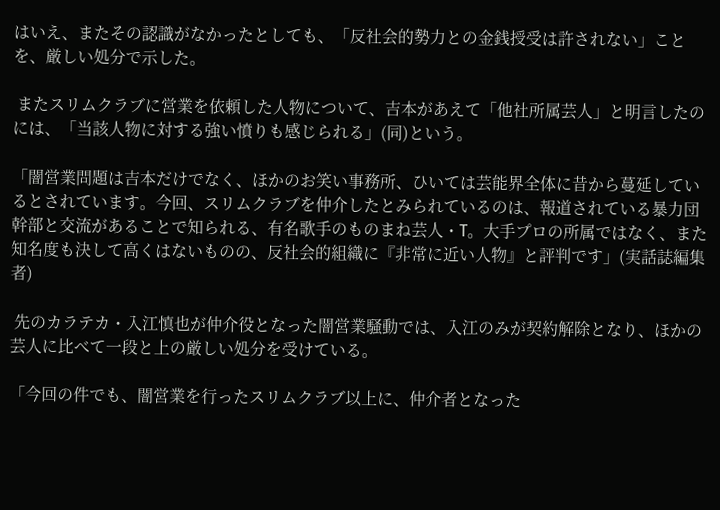はいえ、またその認識がなかったとしても、「反社会的勢力との金銭授受は許されない」ことを、厳しい処分で示した。

 またスリムクラブに営業を依頼した人物について、吉本があえて「他社所属芸人」と明言したのには、「当該人物に対する強い憤りも感じられる」(同)という。

「闇営業問題は吉本だけでなく、ほかのお笑い事務所、ひいては芸能界全体に昔から蔓延しているとされています。今回、スリムクラブを仲介したとみられているのは、報道されている暴力団幹部と交流があることで知られる、有名歌手のものまね芸人・T。大手プロの所属ではなく、また知名度も決して高くはないものの、反社会的組織に『非常に近い人物』と評判です」(実話誌編集者)

 先のカラテカ・入江慎也が仲介役となった闇営業騒動では、入江のみが契約解除となり、ほかの芸人に比べて一段と上の厳しい処分を受けている。

「今回の件でも、闇営業を行ったスリムクラブ以上に、仲介者となった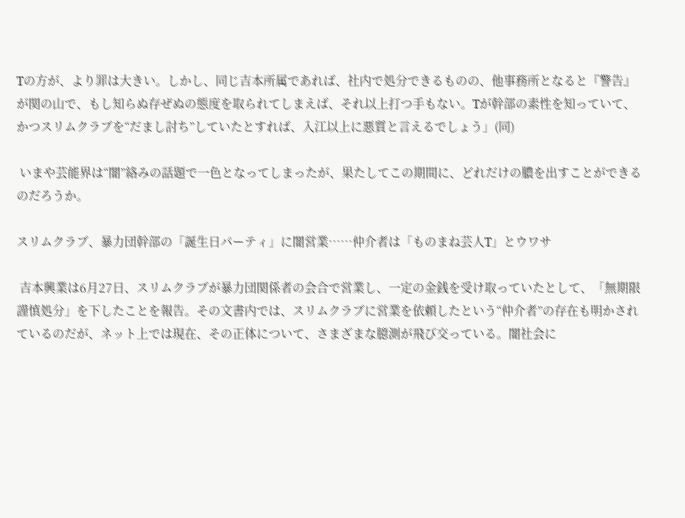Tの方が、より罪は大きい。しかし、同じ吉本所属であれば、社内で処分できるものの、他事務所となると『警告』が関の山で、もし知らぬ存ぜぬの態度を取られてしまえば、それ以上打つ手もない。Tが幹部の素性を知っていて、かつスリムクラブを“だまし討ち”していたとすれば、入江以上に悪質と言えるでしょう」(同)

 いまや芸能界は“闇”絡みの話題で一色となってしまったが、果たしてこの期間に、どれだけの膿を出すことができるのだろうか。

スリムクラブ、暴力団幹部の「誕生日パーティ」に闇営業……仲介者は「ものまね芸人T」とウワサ

 吉本興業は6月27日、スリムクラブが暴力団関係者の会合で営業し、一定の金銭を受け取っていたとして、「無期限謹慎処分」を下したことを報告。その文書内では、スリムクラブに営業を依頼したという“仲介者”の存在も明かされているのだが、ネット上では現在、その正体について、さまざまな臆測が飛び交っている。闇社会に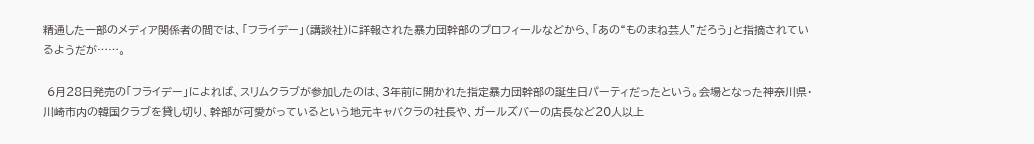精通した一部のメディア関係者の間では、「フライデー」(講談社)に詳報された暴力団幹部のプロフィールなどから、「あの“ものまね芸人”だろう」と指摘されているようだが……。

 6月28日発売の「フライデー」によれば、スリムクラブが参加したのは、3年前に開かれた指定暴力団幹部の誕生日パーティだったという。会場となった神奈川県・川崎市内の韓国クラブを貸し切り、幹部が可愛がっているという地元キャバクラの社長や、ガールズバーの店長など20人以上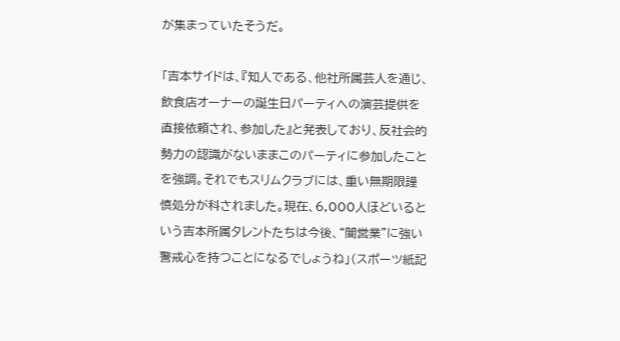が集まっていたそうだ。

「吉本サイドは、『知人である、他社所属芸人を通じ、飲食店オーナーの誕生日パーティへの演芸提供を直接依頼され、参加した』と発表しており、反社会的勢力の認識がないままこのパーティに参加したことを強調。それでもスリムクラブには、重い無期限謹慎処分が科されました。現在、6,000人ほどいるという吉本所属タレントたちは今後、“闇営業”に強い警戒心を持つことになるでしょうね」(スポーツ紙記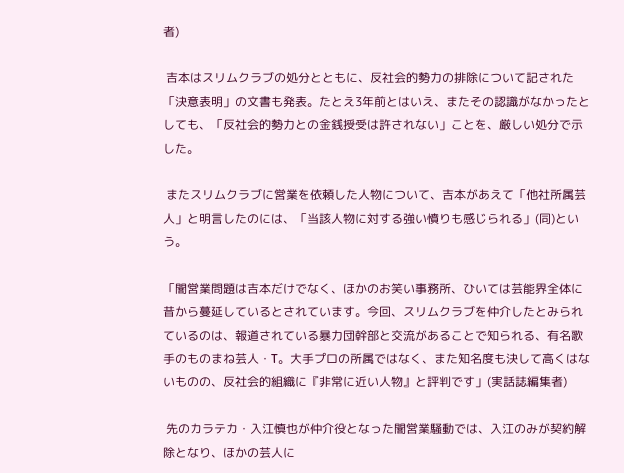者)

 吉本はスリムクラブの処分とともに、反社会的勢力の排除について記された「決意表明」の文書も発表。たとえ3年前とはいえ、またその認識がなかったとしても、「反社会的勢力との金銭授受は許されない」ことを、厳しい処分で示した。

 またスリムクラブに営業を依頼した人物について、吉本があえて「他社所属芸人」と明言したのには、「当該人物に対する強い憤りも感じられる」(同)という。

「闇営業問題は吉本だけでなく、ほかのお笑い事務所、ひいては芸能界全体に昔から蔓延しているとされています。今回、スリムクラブを仲介したとみられているのは、報道されている暴力団幹部と交流があることで知られる、有名歌手のものまね芸人・T。大手プロの所属ではなく、また知名度も決して高くはないものの、反社会的組織に『非常に近い人物』と評判です」(実話誌編集者)

 先のカラテカ・入江慎也が仲介役となった闇営業騒動では、入江のみが契約解除となり、ほかの芸人に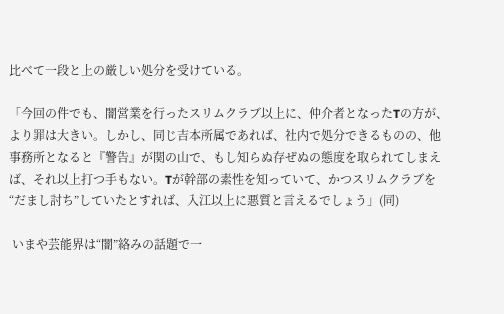比べて一段と上の厳しい処分を受けている。

「今回の件でも、闇営業を行ったスリムクラブ以上に、仲介者となったTの方が、より罪は大きい。しかし、同じ吉本所属であれば、社内で処分できるものの、他事務所となると『警告』が関の山で、もし知らぬ存ぜぬの態度を取られてしまえば、それ以上打つ手もない。Tが幹部の素性を知っていて、かつスリムクラブを“だまし討ち”していたとすれば、入江以上に悪質と言えるでしょう」(同)

 いまや芸能界は“闇”絡みの話題で一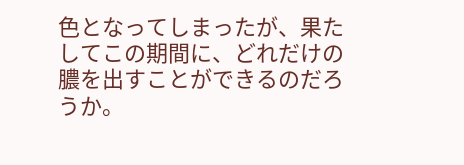色となってしまったが、果たしてこの期間に、どれだけの膿を出すことができるのだろうか。